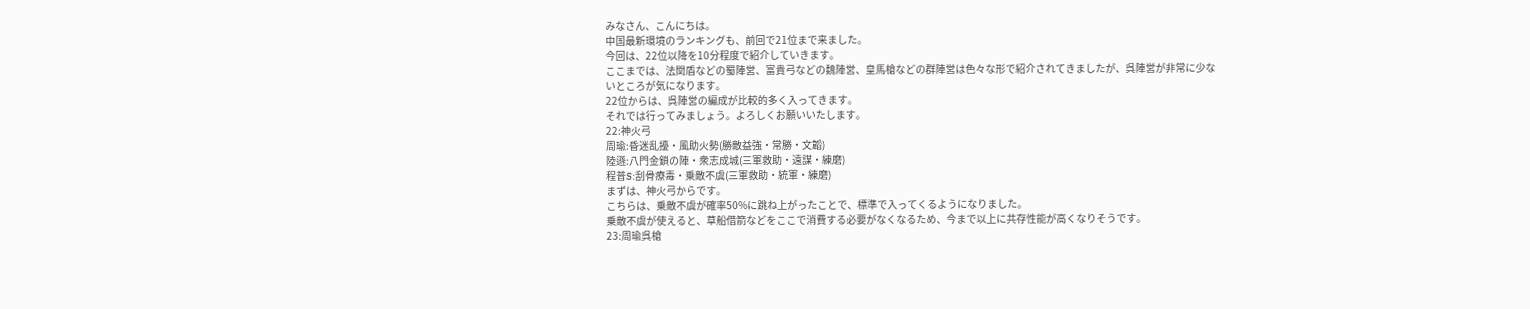みなさん、こんにちは。
中国最新環境のランキングも、前回で21位まで来ました。
今回は、22位以降を10分程度で紹介していきます。
ここまでは、法関盾などの蜀陣営、富貴弓などの魏陣営、皇馬槍などの群陣営は色々な形で紹介されてきましたが、呉陣営が非常に少ないところが気になります。
22位からは、呉陣営の編成が比較的多く入ってきます。
それでは行ってみましょう。よろしくお願いいたします。
22:神火弓
周瑜:昏迷乱擾・風助火勢(勝敵益強・常勝・文韜)
陸遜:八門金鎖の陣・衆志成城(三軍救助・遠謀・練磨)
程普S:刮骨療毒・乗敵不虞(三軍救助・統軍・練磨)
まずは、神火弓からです。
こちらは、乗敵不虞が確率50%に跳ね上がったことで、標準で入ってくるようになりました。
乗敵不虞が使えると、草船借箭などをここで消費する必要がなくなるため、今まで以上に共存性能が高くなりそうです。
23:周瑜呉槍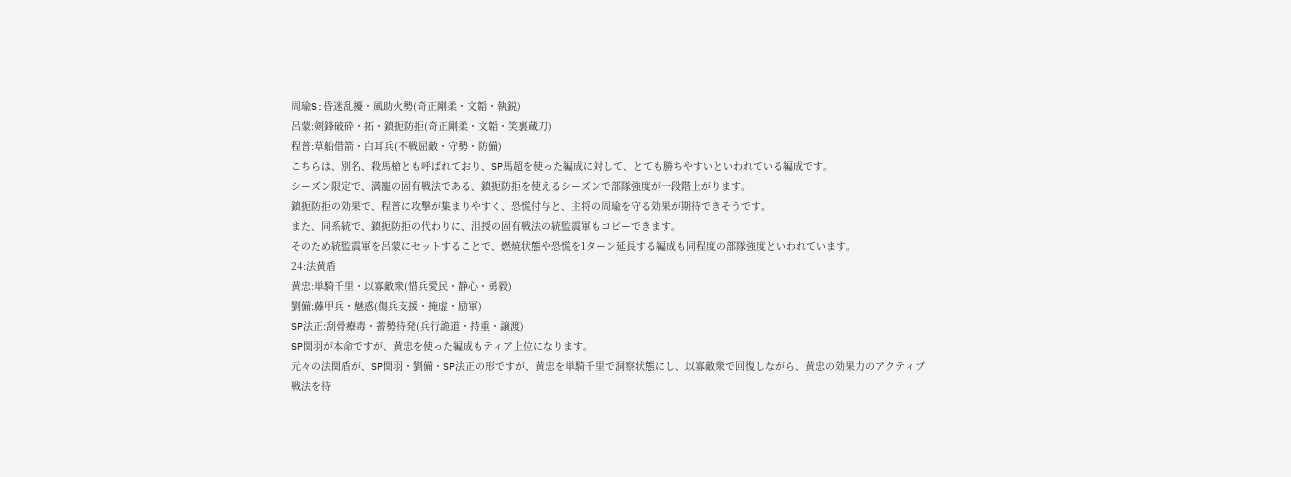周瑜S:昏迷乱擾・風助火勢(奇正剛柔・文韜・執鋭)
呂蒙:剣鋒破砕・拓・鎮扼防拒(奇正剛柔・文韜・笑裏蔵刀)
程普:草船借箭・白耳兵(不戦屈敵・守勢・防備)
こちらは、別名、殺馬槍とも呼ばれており、SP馬超を使った編成に対して、とても勝ちやすいといわれている編成です。
シーズン限定で、満寵の固有戦法である、鎮扼防拒を使えるシーズンで部隊強度が一段階上がります。
鎮扼防拒の効果で、程普に攻撃が集まりやすく、恐慌付与と、主将の周瑜を守る効果が期待できそうです。
また、同系統で、鎮扼防拒の代わりに、沮授の固有戦法の統監震軍もコピーできます。
そのため統監震軍を呂蒙にセットすることで、燃焼状態や恐慌を1ターン延長する編成も同程度の部隊強度といわれています。
24:法黄盾
黄忠:単騎千里・以寡敵衆(惜兵愛民・静心・勇毅)
劉備:藤甲兵・魅惑(傷兵支援・掩虚・励軍)
SP法正:刮骨療毒・蓄勢待発(兵行詭道・持重・譲渡)
SP関羽が本命ですが、黄忠を使った編成もティア上位になります。
元々の法関盾が、SP関羽・劉備・SP法正の形ですが、黄忠を単騎千里で洞察状態にし、以寡敵衆で回復しながら、黄忠の効果力のアクティブ戦法を待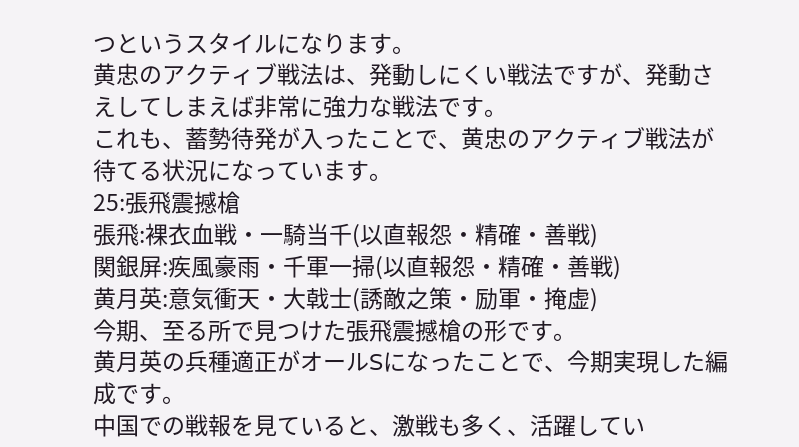つというスタイルになります。
黄忠のアクティブ戦法は、発動しにくい戦法ですが、発動さえしてしまえば非常に強力な戦法です。
これも、蓄勢待発が入ったことで、黄忠のアクティブ戦法が待てる状況になっています。
25:張飛震撼槍
張飛:裸衣血戦・一騎当千(以直報怨・精確・善戦)
関銀屏:疾風豪雨・千軍一掃(以直報怨・精確・善戦)
黄月英:意気衝天・大戟士(誘敵之策・励軍・掩虚)
今期、至る所で見つけた張飛震撼槍の形です。
黄月英の兵種適正がオールSになったことで、今期実現した編成です。
中国での戦報を見ていると、激戦も多く、活躍してい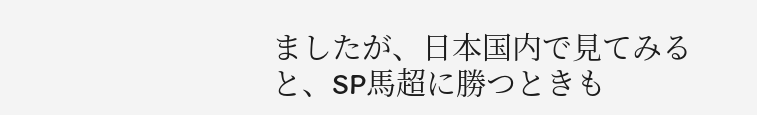ましたが、日本国内で見てみると、SP馬超に勝つときも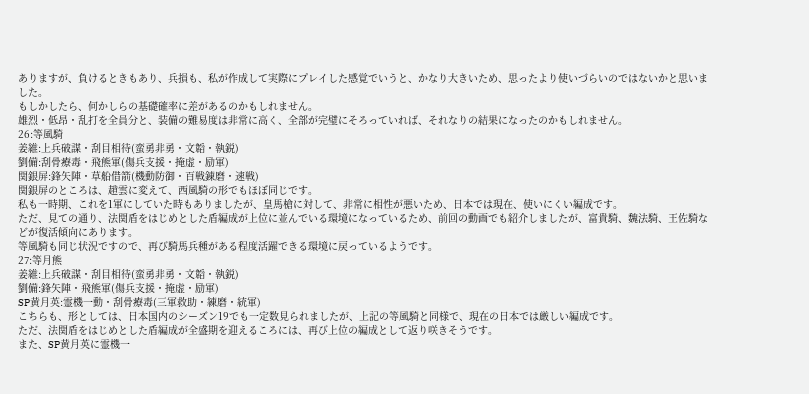ありますが、負けるときもあり、兵損も、私が作成して実際にプレイした感覚でいうと、かなり大きいため、思ったより使いづらいのではないかと思いました。
もしかしたら、何かしらの基礎確率に差があるのかもしれません。
雄烈・低昂・乱打を全員分と、装備の難易度は非常に高く、全部が完璧にそろっていれば、それなりの結果になったのかもしれません。
26:等風騎
姜維:上兵破謀・刮目相待(蛮勇非勇・文韜・執鋭)
劉備:刮骨療毒・飛熊軍(傷兵支援・掩虚・励軍)
関銀屏:鋒矢陣・草船借箭(機動防御・百戦錬磨・速戦)
関銀屏のところは、趙雲に変えて、西風騎の形でもほぼ同じです。
私も一時期、これを1軍にしていた時もありましたが、皇馬槍に対して、非常に相性が悪いため、日本では現在、使いにくい編成です。
ただ、見ての通り、法関盾をはじめとした盾編成が上位に並んでいる環境になっているため、前回の動画でも紹介しましたが、富貴騎、魏法騎、王佐騎などが復活傾向にあります。
等風騎も同じ状況ですので、再び騎馬兵種がある程度活躍できる環境に戻っているようです。
27:等月熊
姜維:上兵破謀・刮目相待(蛮勇非勇・文韜・執鋭)
劉備:鋒矢陣・飛熊軍(傷兵支援・掩虚・励軍)
SP黄月英:霊機一動・刮骨療毒(三軍救助・練磨・統軍)
こちらも、形としては、日本国内のシーズン19でも一定数見られましたが、上記の等風騎と同様で、現在の日本では厳しい編成です。
ただ、法関盾をはじめとした盾編成が全盛期を迎えるころには、再び上位の編成として返り咲きそうです。
また、SP黄月英に霊機一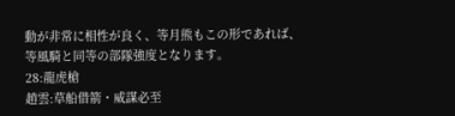動が非常に相性が良く、等月熊もこの形であれば、等風騎と同等の部隊強度となります。
28:龍虎槍
趙雲:草船借箭・威謀必至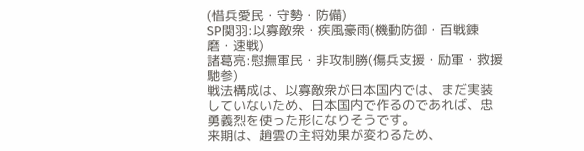(惜兵愛民・守勢・防備)
SP関羽:以寡敵衆・疾風豪雨(機動防御・百戦錬磨・速戦)
諸葛亮:慰撫軍民・非攻制勝(傷兵支援・励軍・救援馳参)
戦法構成は、以寡敵衆が日本国内では、まだ実装していないため、日本国内で作るのであれば、忠勇義烈を使った形になりそうです。
来期は、趙雲の主将効果が変わるため、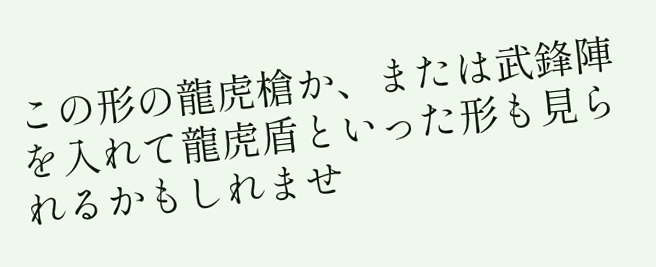この形の龍虎槍か、または武鋒陣を入れて龍虎盾といった形も見られるかもしれませ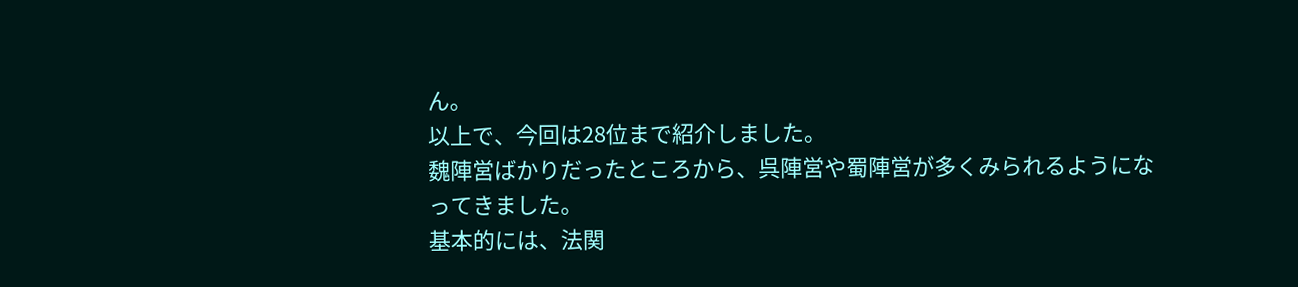ん。
以上で、今回は28位まで紹介しました。
魏陣営ばかりだったところから、呉陣営や蜀陣営が多くみられるようになってきました。
基本的には、法関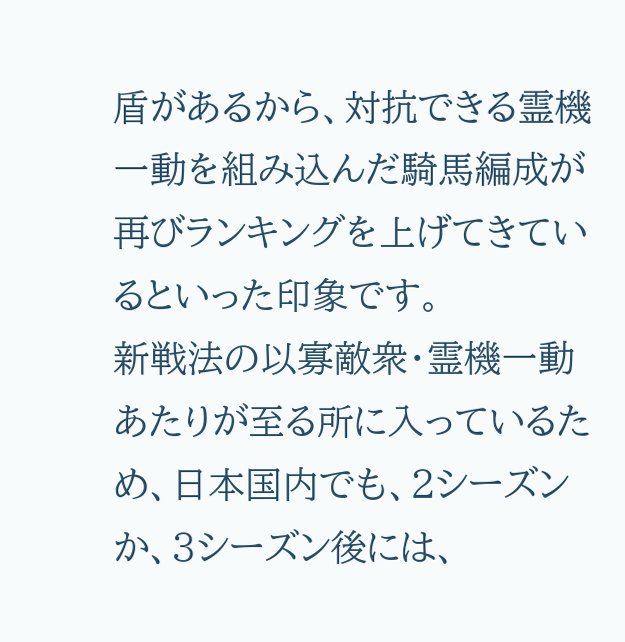盾があるから、対抗できる霊機一動を組み込んだ騎馬編成が再びランキングを上げてきているといった印象です。
新戦法の以寡敵衆・霊機一動あたりが至る所に入っているため、日本国内でも、2シーズンか、3シーズン後には、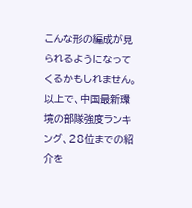こんな形の編成が見られるようになってくるかもしれません。
以上で、中国最新環境の部隊強度ランキング、28位までの紹介を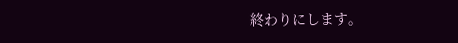終わりにします。